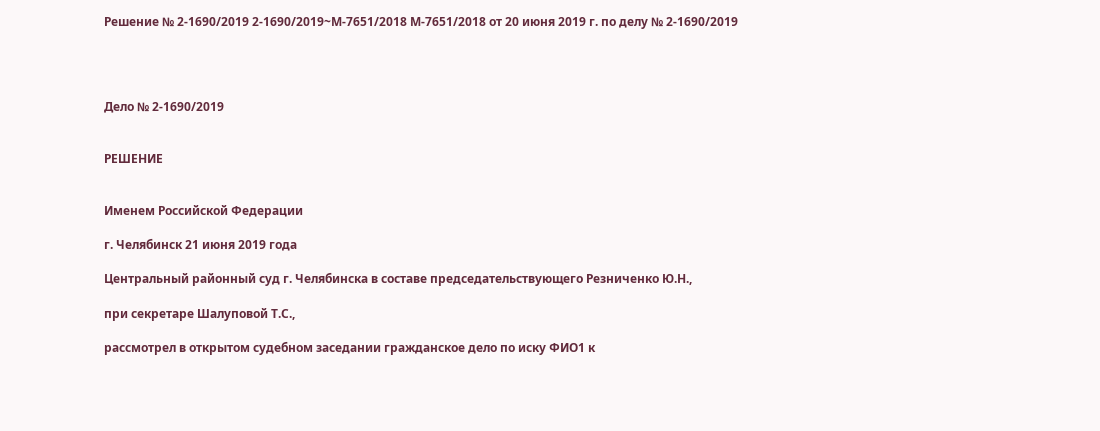Решение № 2-1690/2019 2-1690/2019~М-7651/2018 М-7651/2018 от 20 июня 2019 г. по делу № 2-1690/2019




Дело № 2-1690/2019


РЕШЕНИЕ


Именем Российской Федерации

г. Челябинск 21 июня 2019 года

Центральный районный суд г. Челябинска в составе председательствующего Резниченко Ю.Н.,

при секретаре Шалуповой Т.С.,

рассмотрел в открытом судебном заседании гражданское дело по иску ФИО1 к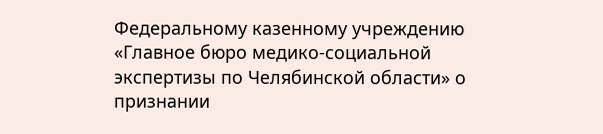Федеральному казенному учреждению «Главное бюро медико-социальной экспертизы по Челябинской области» о признании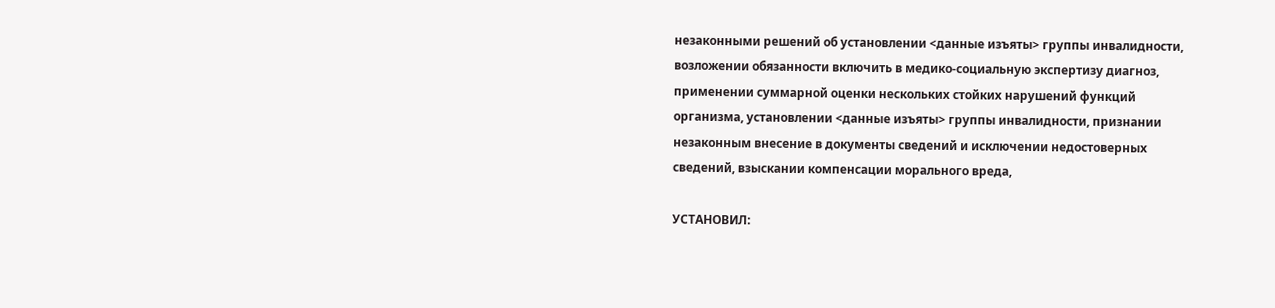незаконными решений об установлении <данные изъяты> группы инвалидности, возложении обязанности включить в медико-социальную экспертизу диагноз, применении суммарной оценки нескольких стойких нарушений функций организма, установлении <данные изъяты> группы инвалидности, признании незаконным внесение в документы сведений и исключении недостоверных сведений, взыскании компенсации морального вреда,

УСТАНОВИЛ: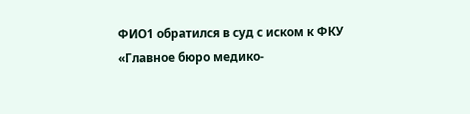ФИО1 обратился в суд с иском к ФКУ «Главное бюро медико-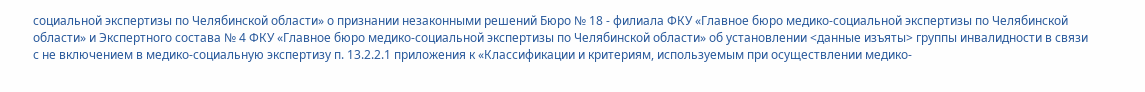социальной экспертизы по Челябинской области» о признании незаконными решений Бюро № 18 - филиала ФКУ «Главное бюро медико-социальной экспертизы по Челябинской области» и Экспертного состава № 4 ФКУ «Главное бюро медико-социальной экспертизы по Челябинской области» об установлении <данные изъяты> группы инвалидности в связи с не включением в медико-социальную экспертизу п. 13.2.2.1 приложения к «Классификации и критериям, используемым при осуществлении медико-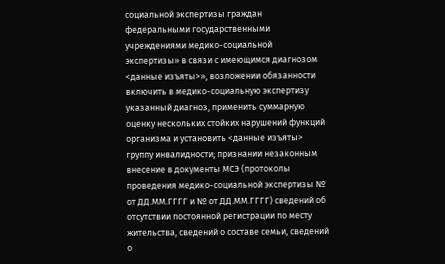социальной экспертизы граждан федеральными государственными учреждениями медико-социальной экспертизы» в связи с имеющимся диагнозом <данные изъяты>», возложении обязанности включить в медико-социальную экспертизу указанный диагноз, применить суммарную оценку нескольких стойких нарушений функций организма и установить <данные изъяты> группу инвалидности; признании незаконным внесение в документы МСЭ (протоколы проведения медико-социальной экспертизы № от ДД.ММ.ГГГГ и № от ДД.ММ.ГГГГ) сведений об отсутствии постоянной регистрации по месту жительства, сведений о составе семьи, сведений о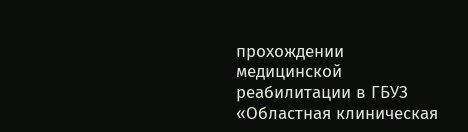прохождении медицинской реабилитации в ГБУЗ «Областная клиническая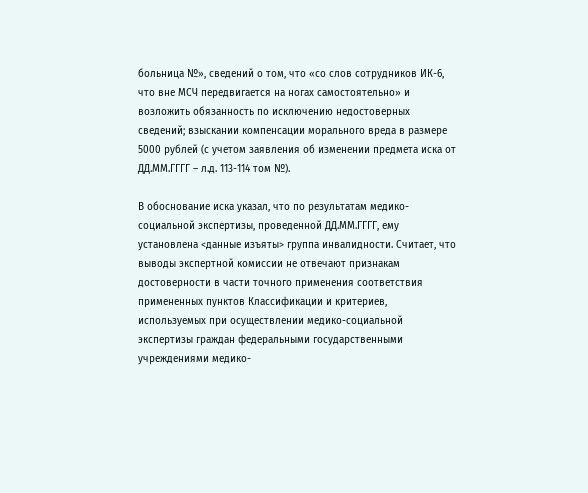больница №», сведений о том, что «со слов сотрудников ИК-6, что вне МСЧ передвигается на ногах самостоятельно» и возложить обязанность по исключению недостоверных сведений; взыскании компенсации морального вреда в размере 5000 рублей (с учетом заявления об изменении предмета иска от ДД.ММ.ГГГГ – л.д. 113-114 том №).

В обоснование иска указал, что по результатам медико-социальной экспертизы, проведенной ДД.ММ.ГГГГ, ему установлена <данные изъяты> группа инвалидности. Считает, что выводы экспертной комиссии не отвечают признакам достоверности в части точного применения соответствия примененных пунктов Классификации и критериев, используемых при осуществлении медико-социальной экспертизы граждан федеральными государственными учреждениями медико-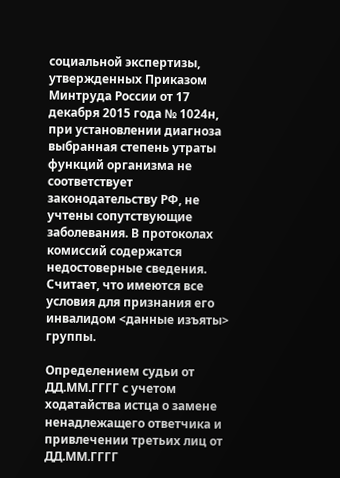социальной экспертизы, утвержденных Приказом Минтруда России от 17 декабря 2015 года № 1024н, при установлении диагноза выбранная степень утраты функций организма не соответствует законодательству РФ, не учтены сопутствующие заболевания. В протоколах комиссий содержатся недостоверные сведения. Считает, что имеются все условия для признания его инвалидом <данные изъяты> группы.

Определением судьи от ДД.ММ.ГГГГ с учетом ходатайства истца о замене ненадлежащего ответчика и привлечении третьих лиц от ДД.ММ.ГГГГ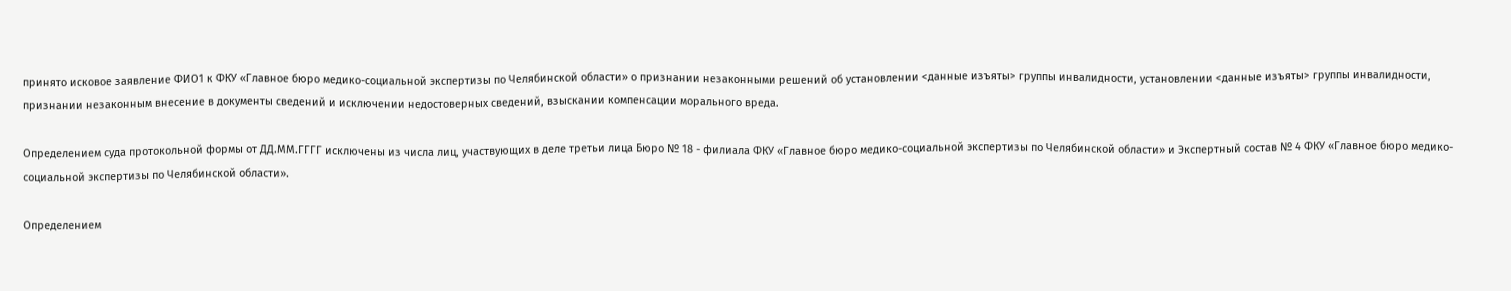принято исковое заявление ФИО1 к ФКУ «Главное бюро медико-социальной экспертизы по Челябинской области» о признании незаконными решений об установлении <данные изъяты> группы инвалидности, установлении <данные изъяты> группы инвалидности, признании незаконным внесение в документы сведений и исключении недостоверных сведений, взыскании компенсации морального вреда.

Определением суда протокольной формы от ДД.ММ.ГГГГ исключены из числа лиц, участвующих в деле третьи лица Бюро № 18 - филиала ФКУ «Главное бюро медико-социальной экспертизы по Челябинской области» и Экспертный состав № 4 ФКУ «Главное бюро медико-социальной экспертизы по Челябинской области».

Определением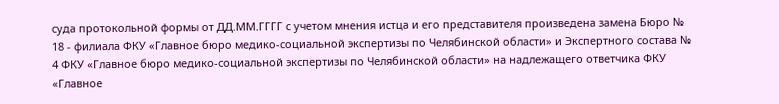суда протокольной формы от ДД.ММ.ГГГГ с учетом мнения истца и его представителя произведена замена Бюро № 18 - филиала ФКУ «Главное бюро медико-социальной экспертизы по Челябинской области» и Экспертного состава № 4 ФКУ «Главное бюро медико-социальной экспертизы по Челябинской области» на надлежащего ответчика ФКУ «Главное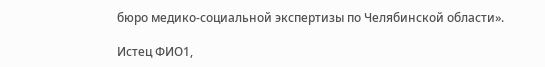бюро медико-социальной экспертизы по Челябинской области».

Истец ФИО1,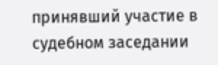принявший участие в судебном заседании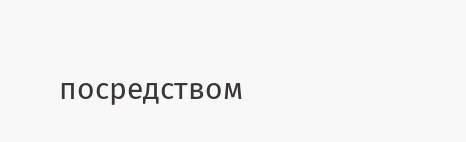посредством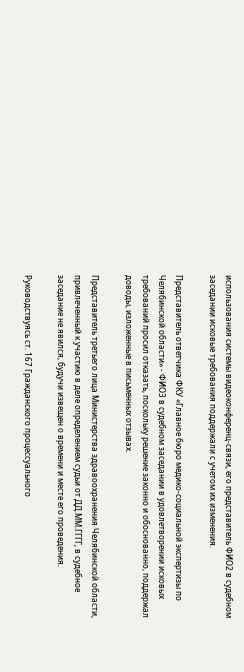использования системы видеоконференц-связи, его представитель ФИО2 в судебном заседании исковые требования поддержали с учетом их изменения.

Представитель ответчика ФКУ «Главное бюро медико-социальной экспертизы по Челябинской области» - ФИО3 в судебном заседании в удовлетворении исковых требований просил отказать, поскольку решение законно и обоснованно, поддержал доводы, изложенные в письменных отзывах.

Представитель третьего лица Министерства здравоохранения Челябинской области, привлеченный к участию в деле определением судьи от ДД.ММ.ГГГГ, в судебное заседание не явился, будучи извещен о времени и месте его проведения.

Руководствуясь ст. 167 Гражданского процессуального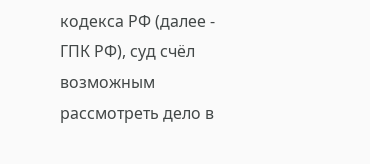кодекса РФ (далее - ГПК РФ), суд счёл возможным рассмотреть дело в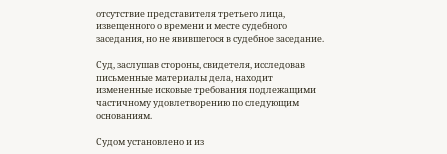отсутствие представителя третьего лица, извещенного о времени и месте судебного заседания, но не явившегося в судебное заседание.

Суд, заслушав стороны, свидетеля, исследовав письменные материалы дела, находит измененные исковые требования подлежащими частичному удовлетворению по следующим основаниям.

Судом установлено и из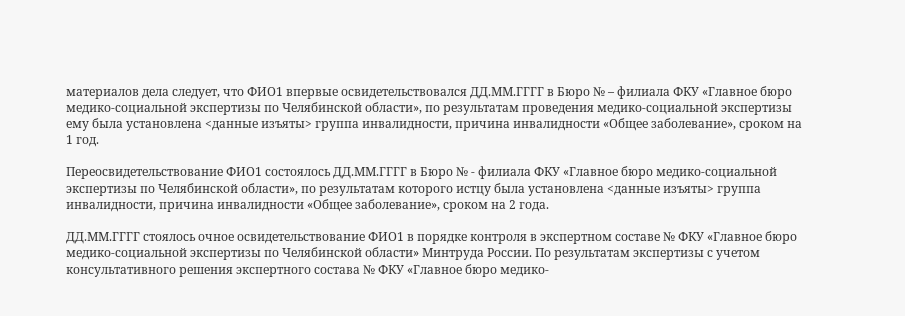материалов дела следует, что ФИО1 впервые освидетельствовался ДД.ММ.ГГГГ в Бюро № – филиала ФКУ «Главное бюро медико-социальной экспертизы по Челябинской области», по результатам проведения медико-социальной экспертизы ему была установлена <данные изъяты> группа инвалидности, причина инвалидности «Общее заболевание», сроком на 1 год.

Переосвидетельствование ФИО1 состоялось ДД.ММ.ГГГГ в Бюро № - филиала ФКУ «Главное бюро медико-социальной экспертизы по Челябинской области», по результатам которого истцу была установлена <данные изъяты> группа инвалидности, причина инвалидности «Общее заболевание», сроком на 2 года.

ДД.ММ.ГГГГ стоялось очное освидетельствование ФИО1 в порядке контроля в экспертном составе № ФКУ «Главное бюро медико-социальной экспертизы по Челябинской области» Минтруда России. По результатам экспертизы с учетом консультативного решения экспертного состава № ФКУ «Главное бюро медико-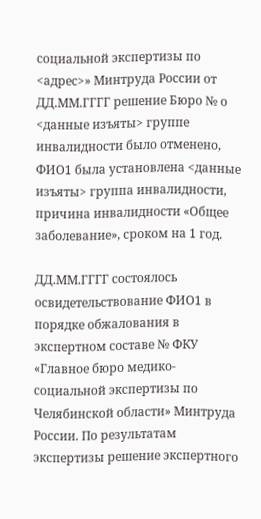социальной экспертизы по <адрес>» Минтруда России от ДД.ММ.ГГГГ решение Бюро № о <данные изъяты> группе инвалидности было отменено, ФИО1 была установлена <данные изъяты> группа инвалидности, причина инвалидности «Общее заболевание», сроком на 1 год.

ДД.ММ.ГГГГ состоялось освидетельствование ФИО1 в порядке обжалования в экспертном составе № ФКУ «Главное бюро медико-социальной экспертизы по Челябинской области» Минтруда России. По результатам экспертизы решение экспертного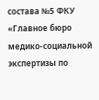состава №5 ФКУ «Главное бюро медико-социальной экспертизы по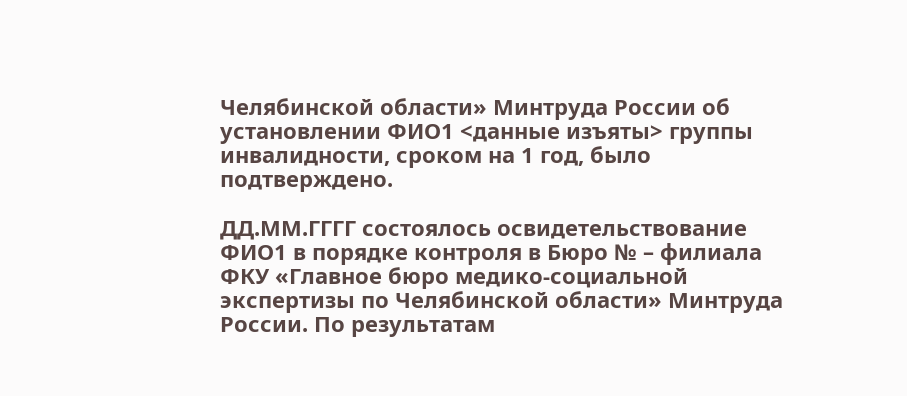Челябинской области» Минтруда России об установлении ФИО1 <данные изъяты> группы инвалидности, сроком на 1 год, было подтверждено.

ДД.ММ.ГГГГ состоялось освидетельствование ФИО1 в порядке контроля в Бюро № – филиала ФКУ «Главное бюро медико-социальной экспертизы по Челябинской области» Минтруда России. По результатам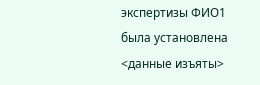экспертизы ФИО1 была установлена <данные изъяты>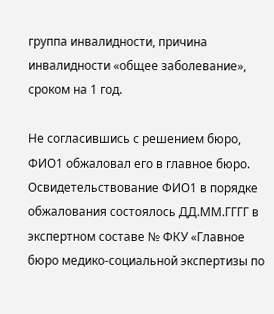группа инвалидности, причина инвалидности «общее заболевание», сроком на 1 год.

Не согласившись с решением бюро, ФИО1 обжаловал его в главное бюро. Освидетельствование ФИО1 в порядке обжалования состоялось ДД.ММ.ГГГГ в экспертном составе № ФКУ «Главное бюро медико-социальной экспертизы по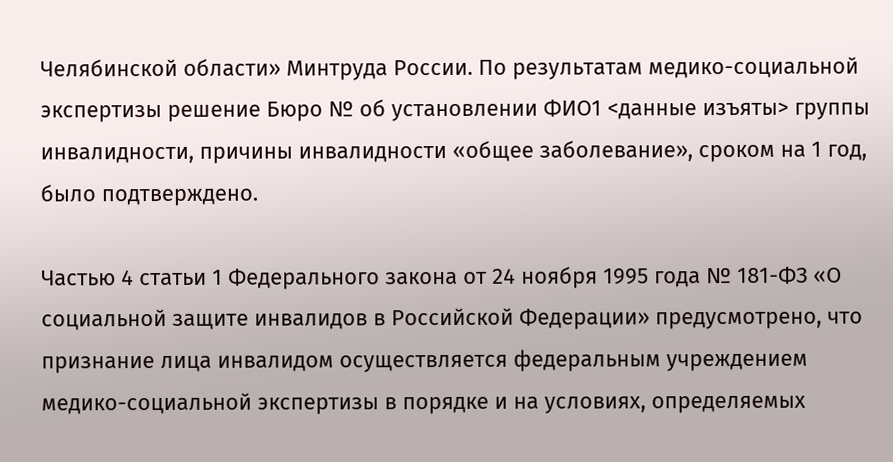Челябинской области» Минтруда России. По результатам медико-социальной экспертизы решение Бюро № об установлении ФИО1 <данные изъяты> группы инвалидности, причины инвалидности «общее заболевание», сроком на 1 год, было подтверждено.

Частью 4 статьи 1 Федерального закона от 24 ноября 1995 года № 181-ФЗ «О социальной защите инвалидов в Российской Федерации» предусмотрено, что признание лица инвалидом осуществляется федеральным учреждением медико-социальной экспертизы в порядке и на условиях, определяемых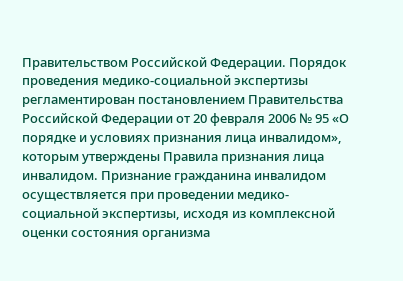Правительством Российской Федерации. Порядок проведения медико-социальной экспертизы регламентирован постановлением Правительства Российской Федерации от 20 февраля 2006 № 95 «О порядке и условиях признания лица инвалидом», которым утверждены Правила признания лица инвалидом. Признание гражданина инвалидом осуществляется при проведении медико-социальной экспертизы, исходя из комплексной оценки состояния организма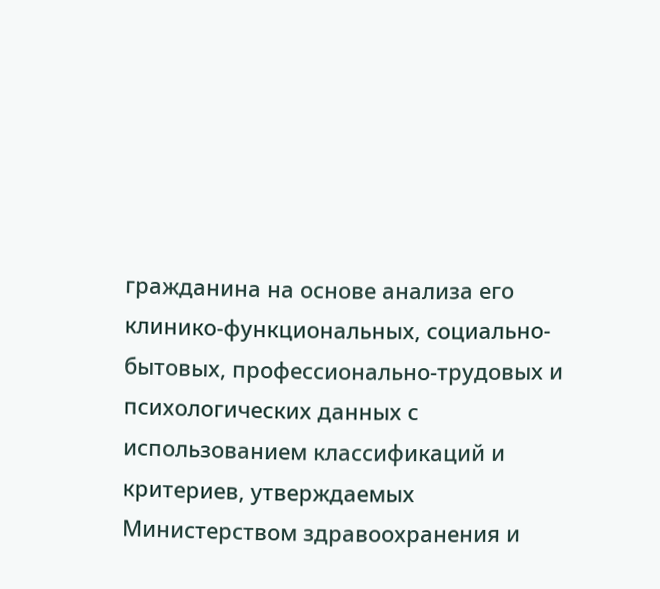гражданина на основе анализа его клинико-функциональных, социально-бытовых, профессионально-трудовых и психологических данных с использованием классификаций и критериев, утверждаемых Министерством здравоохранения и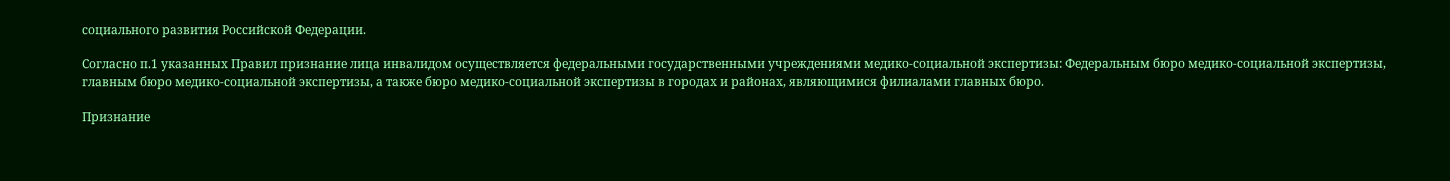социального развития Российской Федерации.

Согласно п.1 указанных Правил признание лица инвалидом осуществляется федеральными государственными учреждениями медико-социальной экспертизы: Федеральным бюро медико-социальной экспертизы, главным бюро медико-социальной экспертизы, а также бюро медико-социальной экспертизы в городах и районах, являющимися филиалами главных бюро.

Признание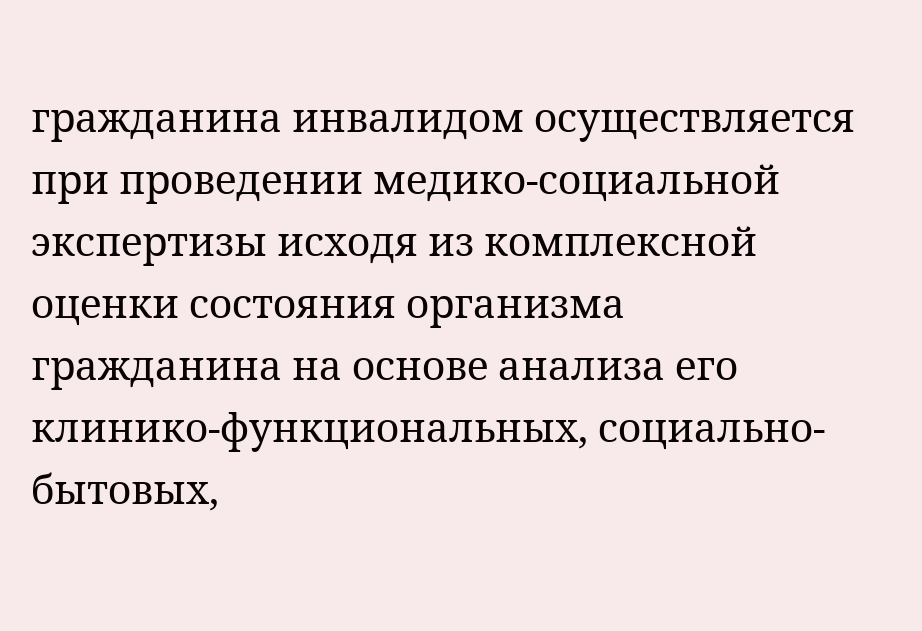гражданина инвалидом осуществляется при проведении медико-социальной экспертизы исходя из комплексной оценки состояния организма гражданина на основе анализа его клинико-функциональных, социально-бытовых,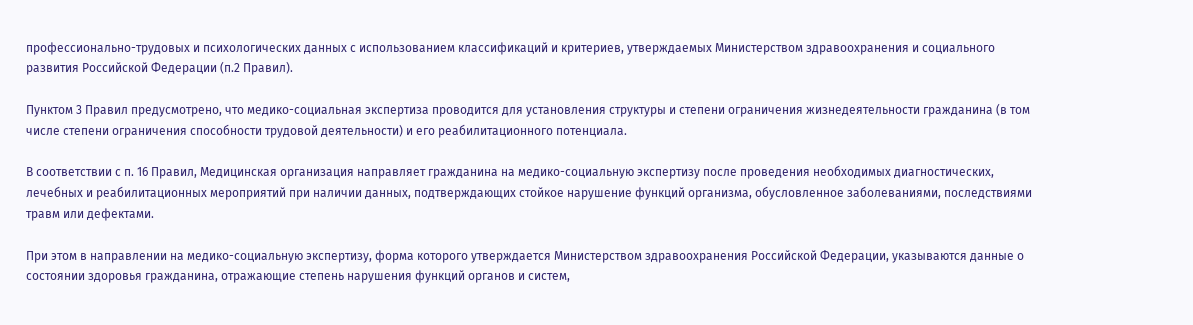профессионально-трудовых и психологических данных с использованием классификаций и критериев, утверждаемых Министерством здравоохранения и социального развития Российской Федерации (п.2 Правил).

Пунктом 3 Правил предусмотрено, что медико-социальная экспертиза проводится для установления структуры и степени ограничения жизнедеятельности гражданина (в том числе степени ограничения способности трудовой деятельности) и его реабилитационного потенциала.

В соответствии с п. 16 Правил, Медицинская организация направляет гражданина на медико-социальную экспертизу после проведения необходимых диагностических, лечебных и реабилитационных мероприятий при наличии данных, подтверждающих стойкое нарушение функций организма, обусловленное заболеваниями, последствиями травм или дефектами.

При этом в направлении на медико-социальную экспертизу, форма которого утверждается Министерством здравоохранения Российской Федерации, указываются данные о состоянии здоровья гражданина, отражающие степень нарушения функций органов и систем,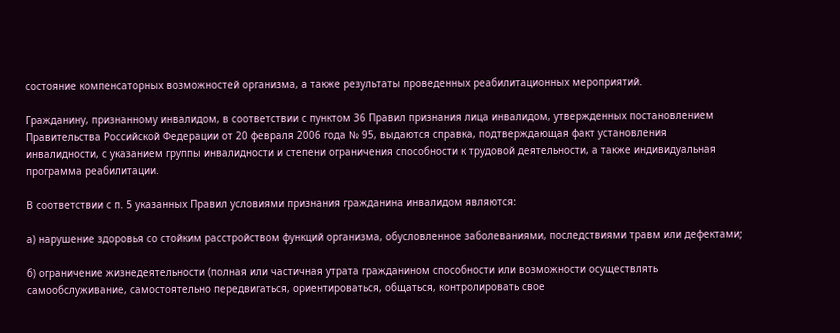состояние компенсаторных возможностей организма, а также результаты проведенных реабилитационных мероприятий.

Гражданину, признанному инвалидом, в соответствии с пунктом 36 Правил признания лица инвалидом, утвержденных постановлением Правительства Российской Федерации от 20 февраля 2006 года № 95, выдаются справка, подтверждающая факт установления инвалидности, с указанием группы инвалидности и степени ограничения способности к трудовой деятельности, а также индивидуальная программа реабилитации.

В соответствии с п. 5 указанных Правил условиями признания гражданина инвалидом являются:

а) нарушение здоровья со стойким расстройством функций организма, обусловленное заболеваниями, последствиями травм или дефектами;

б) ограничение жизнедеятельности (полная или частичная утрата гражданином способности или возможности осуществлять самообслуживание, самостоятельно передвигаться, ориентироваться, общаться, контролировать свое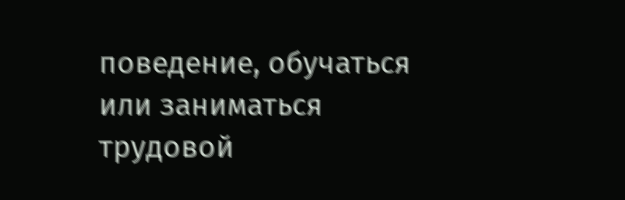поведение, обучаться или заниматься трудовой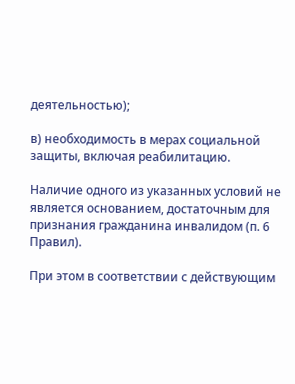деятельностью);

в) необходимость в мерах социальной защиты, включая реабилитацию.

Наличие одного из указанных условий не является основанием, достаточным для признания гражданина инвалидом (п. 6 Правил).

При этом в соответствии с действующим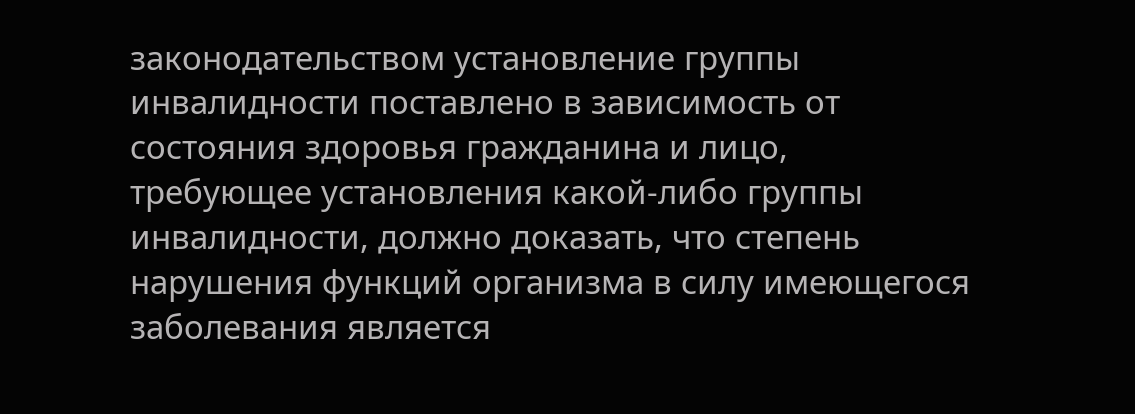законодательством установление группы инвалидности поставлено в зависимость от состояния здоровья гражданина и лицо, требующее установления какой-либо группы инвалидности, должно доказать, что степень нарушения функций организма в силу имеющегося заболевания является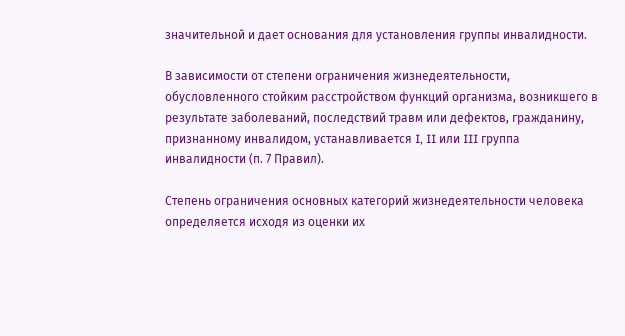значительной и дает основания для установления группы инвалидности.

В зависимости от степени ограничения жизнедеятельности, обусловленного стойким расстройством функций организма, возникшего в результате заболеваний, последствий травм или дефектов, гражданину, признанному инвалидом, устанавливается I, II или III группа инвалидности (п. 7 Правил).

Степень ограничения основных категорий жизнедеятельности человека определяется исходя из оценки их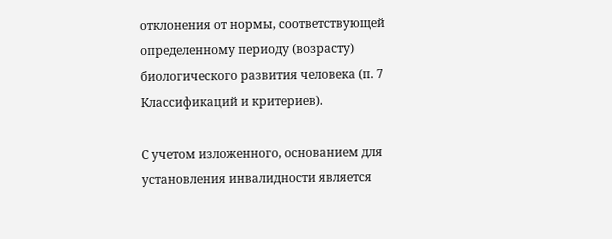отклонения от нормы, соответствующей определенному периоду (возрасту) биологического развития человека (п. 7 Классификаций и критериев).

С учетом изложенного, основанием для установления инвалидности является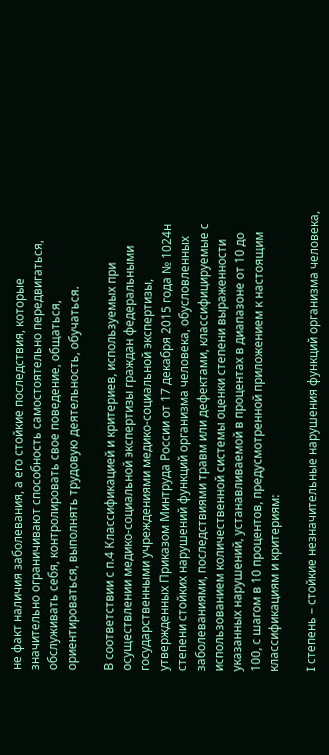не факт наличия заболевания, а его стойкие последствия, которые значительно ограничивают способность самостоятельно передвигаться, обслуживать себя, контролировать свое поведение, общаться, ориентироваться, выполнять трудовую деятельность, обучаться.

В соответствии с п.4 Классификацией и критериев, используемых при осуществлении медико-социальной экспертизы граждан федеральными государственными учреждениями медико-социальной экспертизы, утвержденных Приказом Минтруда России от 17 декабря 2015 года № 1024н степени стойких нарушений функций организма человека, обусловленных заболеваниями, последствиями травм или дефектами, классифицируемые с использованием количественной системы оценки степени выраженности указанных нарушений, устанавливаемой в процентах в диапазоне от 10 до 100, с шагом в 10 процентов, предусмотренной приложением к настоящим классификациям и критериям:

I степень – стойкие незначительные нарушения функций организма человека,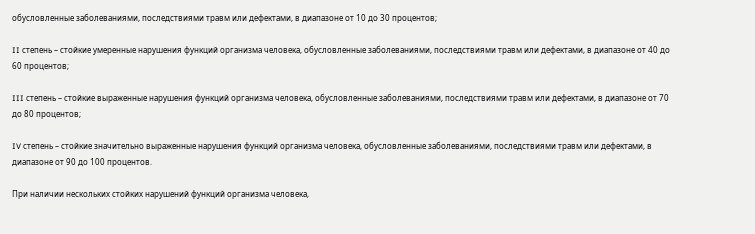обусловленные заболеваниями, последствиями травм или дефектами, в диапазоне от 10 до 30 процентов;

II степень – стойкие умеренные нарушения функций организма человека, обусловленные заболеваниями, последствиями травм или дефектами, в диапазоне от 40 до 60 процентов;

III степень – стойкие выраженные нарушения функций организма человека, обусловленные заболеваниями, последствиями травм или дефектами, в диапазоне от 70 до 80 процентов;

IV степень – стойкие значительно выраженные нарушения функций организма человека, обусловленные заболеваниями, последствиями травм или дефектами, в диапазоне от 90 до 100 процентов.

При наличии нескольких стойких нарушений функций организма человека,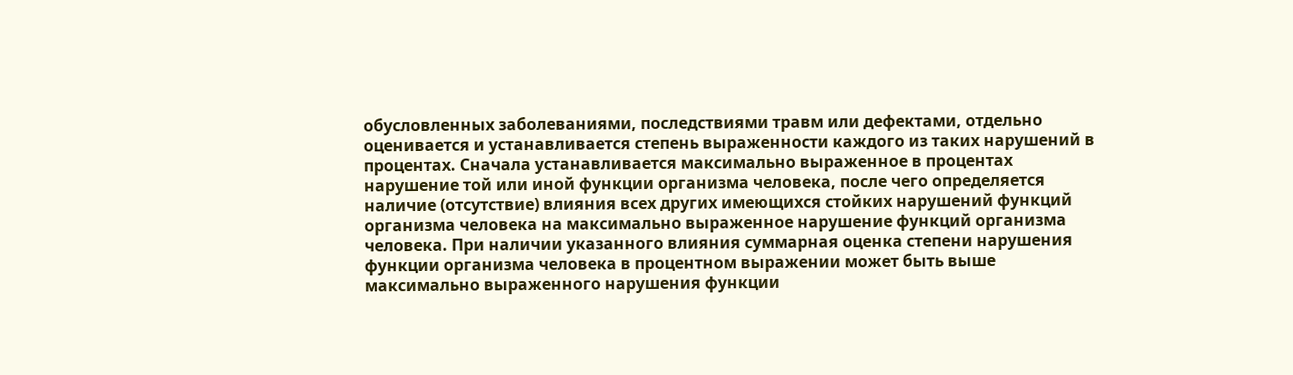обусловленных заболеваниями, последствиями травм или дефектами, отдельно оценивается и устанавливается степень выраженности каждого из таких нарушений в процентах. Сначала устанавливается максимально выраженное в процентах нарушение той или иной функции организма человека, после чего определяется наличие (отсутствие) влияния всех других имеющихся стойких нарушений функций организма человека на максимально выраженное нарушение функций организма человека. При наличии указанного влияния суммарная оценка степени нарушения функции организма человека в процентном выражении может быть выше максимально выраженного нарушения функции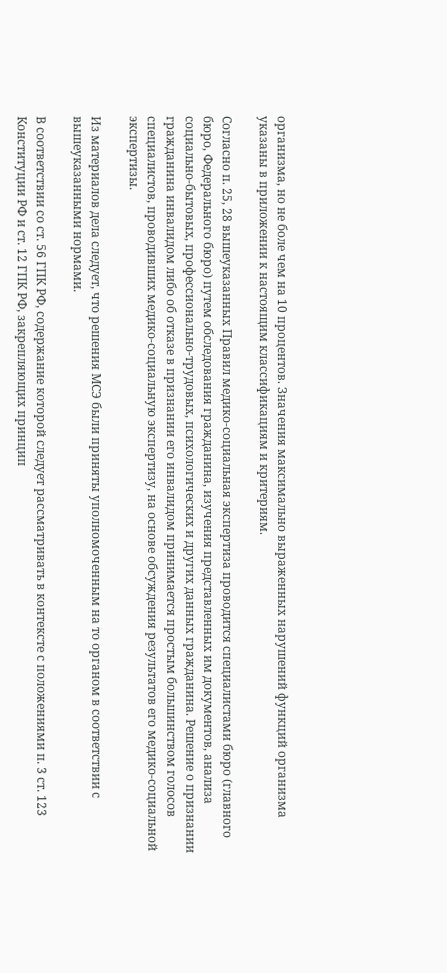организма, но не боле чем на 10 процентов. Значения максимально выраженных нарушений функций организма указаны в приложении к настоящим классификациям и критериям.

Согласно п. 25, 28 вышеуказанных Правил медико-социальная экспертиза проводится специалистами бюро (главного бюро, Федерального бюро) путем обследования гражданина, изучения представленных им документов, анализа социально-бытовых, профессионально-трудовых, психологических и других данных гражданина. Решение о признании гражданина инвалидом либо об отказе в признании его инвалидом принимается простым большинством голосов специалистов, проводивших медико-социальную экспертизу, на основе обсуждения результатов его медико-социальной экспертизы.

Из материалов дела следует, что решения МСЭ были приняты уполномоченным на то органом в соответствии с вышеуказанными нормами.

В соответствии со ст. 56 ГПК РФ, содержание которой следует рассматривать в контексте с положениями п. 3 ст. 123 Конституции РФ и ст. 12 ГПК РФ, закрепляющих принцип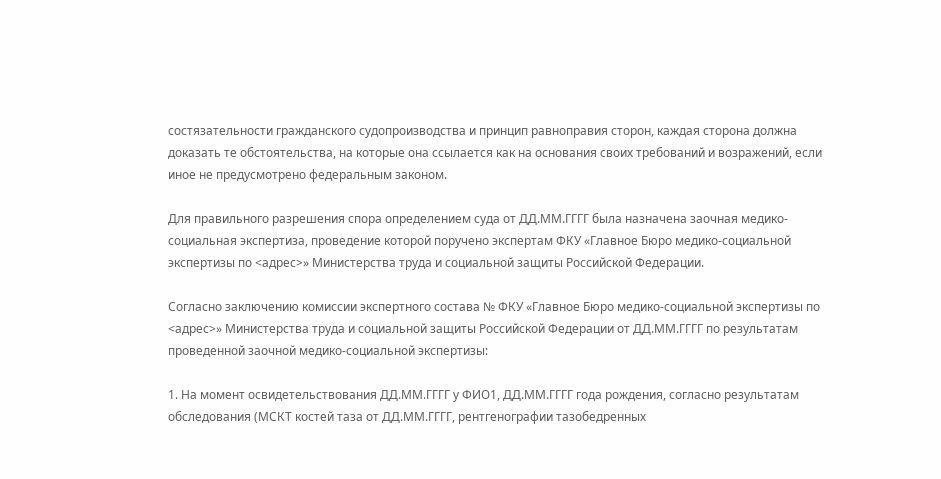состязательности гражданского судопроизводства и принцип равноправия сторон, каждая сторона должна доказать те обстоятельства, на которые она ссылается как на основания своих требований и возражений, если иное не предусмотрено федеральным законом.

Для правильного разрешения спора определением суда от ДД.ММ.ГГГГ была назначена заочная медико-социальная экспертиза, проведение которой поручено экспертам ФКУ «Главное Бюро медико-социальной экспертизы по <адрес>» Министерства труда и социальной защиты Российской Федерации.

Согласно заключению комиссии экспертного состава № ФКУ «Главное Бюро медико-социальной экспертизы по <адрес>» Министерства труда и социальной защиты Российской Федерации от ДД.ММ.ГГГГ по результатам проведенной заочной медико-социальной экспертизы:

1. На момент освидетельствования ДД.ММ.ГГГГ у ФИО1, ДД.ММ.ГГГГ года рождения, согласно результатам обследования (МСКТ костей таза от ДД.ММ.ГГГГ, рентгенографии тазобедренных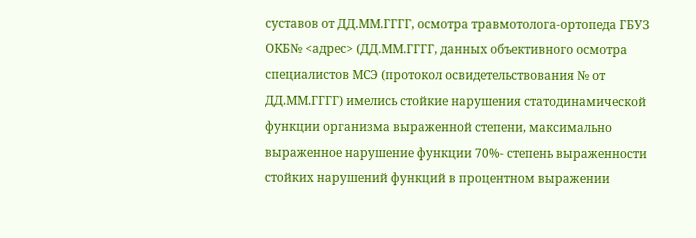суставов от ДД.ММ.ГГГГ, осмотра травмотолога-ортопеда ГБУЗ ОКБ№ <адрес> (ДД.ММ.ГГГГ, данных объективного осмотра специалистов МСЭ (протокол освидетельствования № от ДД.ММ.ГГГГ) имелись стойкие нарушения статодинамической функции организма выраженной степени, максимально выраженное нарушение функции 70%- степень выраженности стойких нарушений функций в процентном выражении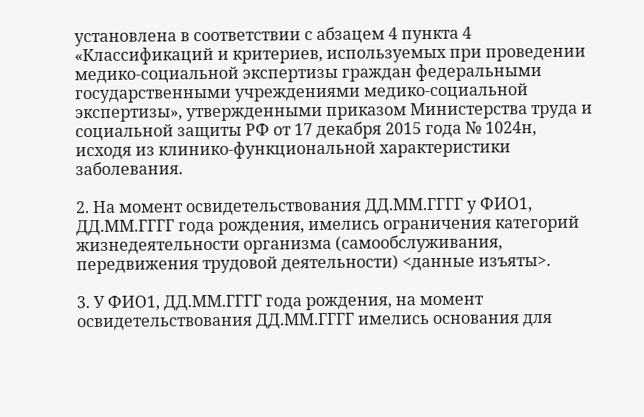установлена в соответствии с абзацем 4 пункта 4 «Классификаций и критериев, используемых при проведении медико-социальной экспертизы граждан федеральными государственными учреждениями медико-социальной экспертизы», утвержденными приказом Министерства труда и социальной защиты РФ от 17 декабря 2015 года № 1024н, исходя из клинико-функциональной характеристики заболевания.

2. На момент освидетельствования ДД.ММ.ГГГГ у ФИО1, ДД.ММ.ГГГГ года рождения, имелись ограничения категорий жизнедеятельности организма (самообслуживания, передвижения трудовой деятельности) <данные изъяты>.

3. У ФИО1, ДД.ММ.ГГГГ года рождения, на момент освидетельствования ДД.ММ.ГГГГ имелись основания для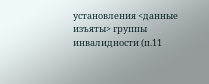установления <данные изъяты> группы инвалидности (п.11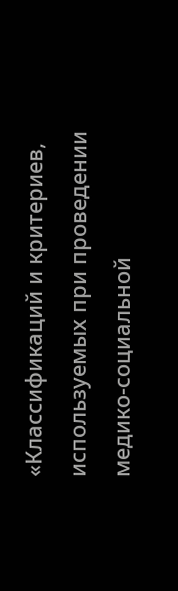«Классификаций и критериев, используемых при проведении медико-социальной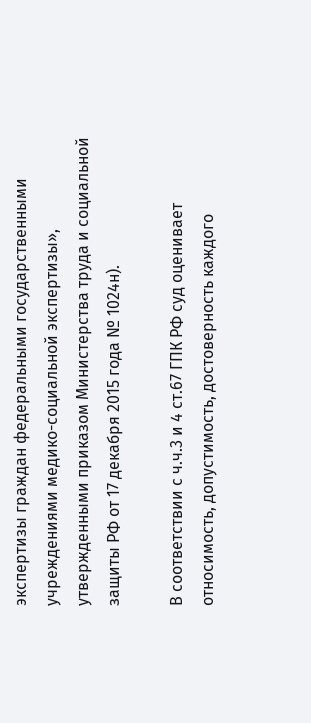экспертизы граждан федеральными государственными учреждениями медико-социальной экспертизы», утвержденными приказом Министерства труда и социальной защиты РФ от 17 декабря 2015 года № 1024н).

В соответствии с ч.ч.3 и 4 ст.67 ГПК РФ суд оценивает относимость, допустимость, достоверность каждого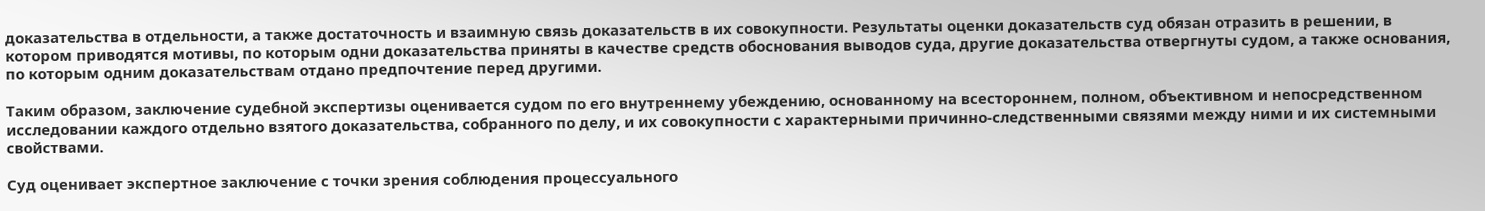доказательства в отдельности, а также достаточность и взаимную связь доказательств в их совокупности. Результаты оценки доказательств суд обязан отразить в решении, в котором приводятся мотивы, по которым одни доказательства приняты в качестве средств обоснования выводов суда, другие доказательства отвергнуты судом, а также основания, по которым одним доказательствам отдано предпочтение перед другими.

Таким образом, заключение судебной экспертизы оценивается судом по его внутреннему убеждению, основанному на всестороннем, полном, объективном и непосредственном исследовании каждого отдельно взятого доказательства, собранного по делу, и их совокупности с характерными причинно-следственными связями между ними и их системными свойствами.

Суд оценивает экспертное заключение с точки зрения соблюдения процессуального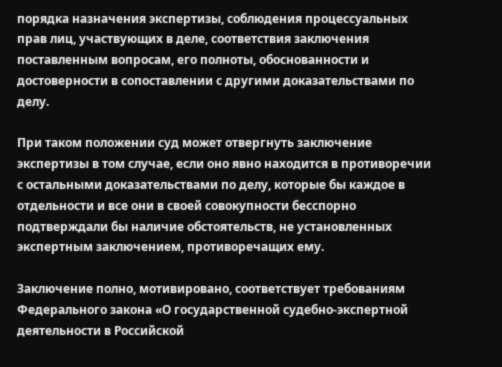порядка назначения экспертизы, соблюдения процессуальных прав лиц, участвующих в деле, соответствия заключения поставленным вопросам, его полноты, обоснованности и достоверности в сопоставлении с другими доказательствами по делу.

При таком положении суд может отвергнуть заключение экспертизы в том случае, если оно явно находится в противоречии с остальными доказательствами по делу, которые бы каждое в отдельности и все они в своей совокупности бесспорно подтверждали бы наличие обстоятельств, не установленных экспертным заключением, противоречащих ему.

Заключение полно, мотивировано, соответствует требованиям Федерального закона «О государственной судебно-экспертной деятельности в Российской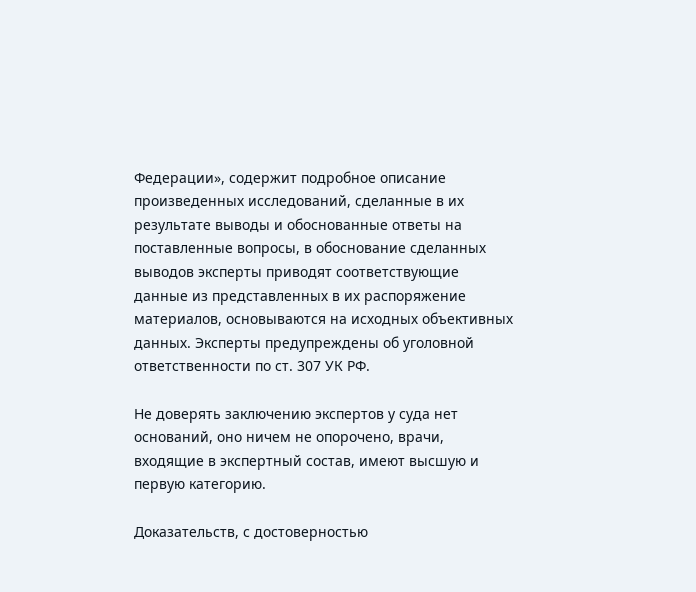Федерации», содержит подробное описание произведенных исследований, сделанные в их результате выводы и обоснованные ответы на поставленные вопросы, в обоснование сделанных выводов эксперты приводят соответствующие данные из представленных в их распоряжение материалов, основываются на исходных объективных данных. Эксперты предупреждены об уголовной ответственности по ст. 307 УК РФ.

Не доверять заключению экспертов у суда нет оснований, оно ничем не опорочено, врачи, входящие в экспертный состав, имеют высшую и первую категорию.

Доказательств, с достоверностью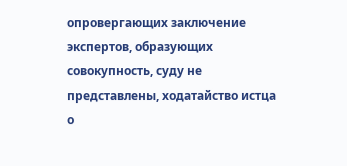опровергающих заключение экспертов, образующих совокупность, суду не представлены, ходатайство истца о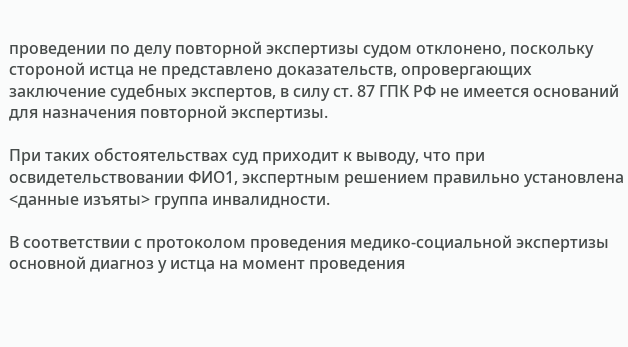проведении по делу повторной экспертизы судом отклонено, поскольку стороной истца не представлено доказательств, опровергающих заключение судебных экспертов, в силу ст. 87 ГПК РФ не имеется оснований для назначения повторной экспертизы.

При таких обстоятельствах суд приходит к выводу, что при освидетельствовании ФИО1, экспертным решением правильно установлена <данные изъяты> группа инвалидности.

В соответствии с протоколом проведения медико-социальной экспертизы основной диагноз у истца на момент проведения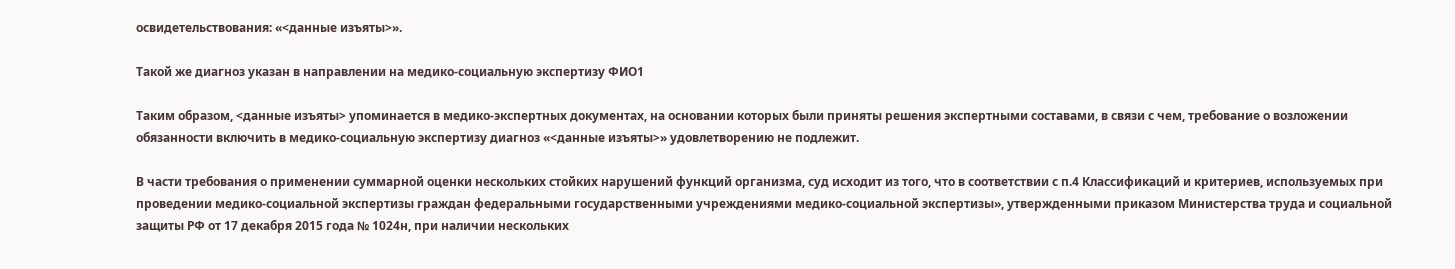освидетельствования: «<данные изъяты>».

Такой же диагноз указан в направлении на медико-социальную экспертизу ФИО1

Таким образом, <данные изъяты> упоминается в медико-экспертных документах, на основании которых были приняты решения экспертными составами, в связи с чем, требование о возложении обязанности включить в медико-социальную экспертизу диагноз «<данные изъяты>» удовлетворению не подлежит.

В части требования о применении суммарной оценки нескольких стойких нарушений функций организма, суд исходит из того, что в соответствии с п.4 Классификаций и критериев, используемых при проведении медико-социальной экспертизы граждан федеральными государственными учреждениями медико-социальной экспертизы», утвержденными приказом Министерства труда и социальной защиты РФ от 17 декабря 2015 года № 1024н, при наличии нескольких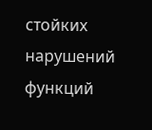стойких нарушений функций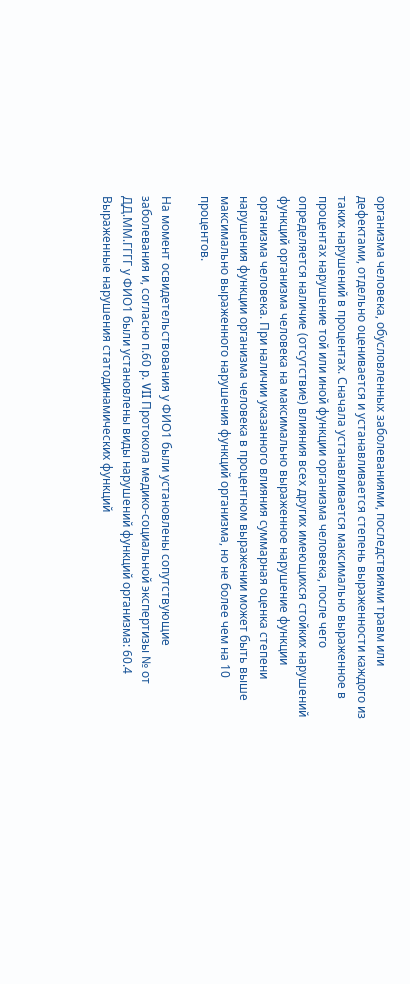организма человека, обусловленных заболеваниями, последствиями травм или дефектами, отдельно оценивается и устанавливается степень выраженности каждого из таких нарушений в процентах. Сначала устанавливается максимально выраженное в процентах нарушение той или иной функции организма человека, после чего определяется наличие (отсутствие) влияния всех других имеющихся стойких нарушений функций организма человека на максимально выраженное нарушение функции организма человека. При наличии указанного влияния суммарная оценка степени нарушения функции организма человека в процентном выражении может быть выше максимально выраженного нарушения функций организма, но не более чем на 10 процентов.

На момент освидетельствования у ФИО1 были установлены сопутствующие заболевания и, согласно п.60 р. VII Протокола медико-социальной экспертизы № от ДД.ММ.ГГГГ у ФИО1 были установлены виды нарушений функций организма: 60.4 Выраженные нарушения статодинамических функций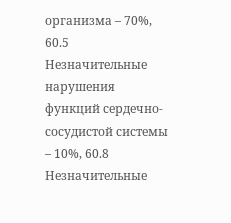организма – 70%, 60.5 Незначительные нарушения функций сердечно-сосудистой системы – 10%, 60.8 Незначительные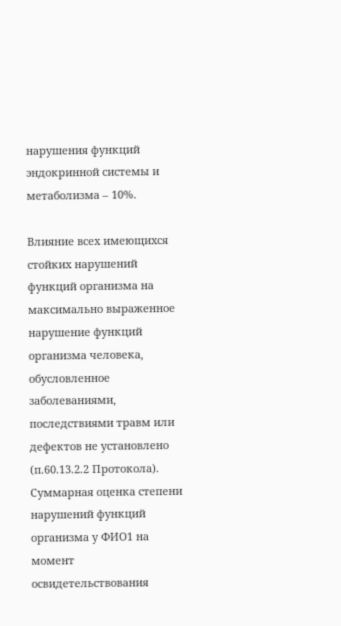нарушения функций эндокринной системы и метаболизма – 10%.

Влияние всех имеющихся стойких нарушений функций организма на максимально выраженное нарушение функций организма человека, обусловленное заболеваниями, последствиями травм или дефектов не установлено (п.60.13.2.2 Протокола). Суммарная оценка степени нарушений функций организма у ФИО1 на момент освидетельствования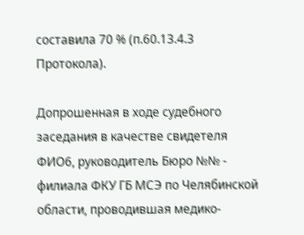составила 70 % (п.60.13.4.3 Протокола).

Допрошенная в ходе судебного заседания в качестве свидетеля ФИО6, руководитель Бюро №№ - филиала ФКУ ГБ МСЭ по Челябинской области, проводившая медико-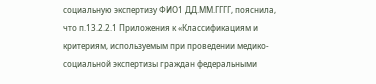социальную экспертизу ФИО1 ДД.ММ.ГГГГ, пояснила, что п.13.2.2.1 Приложения к «Классификациям и критериям, используемым при проведении медико-социальной экспертизы граждан федеральными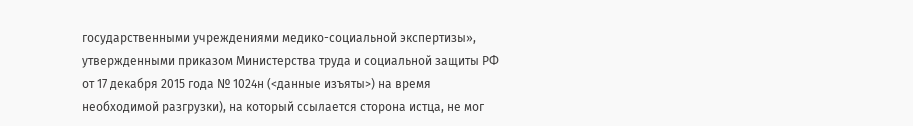государственными учреждениями медико-социальной экспертизы», утвержденными приказом Министерства труда и социальной защиты РФ от 17 декабря 2015 года № 1024н (<данные изъяты>) на время необходимой разгрузки), на который ссылается сторона истца, не мог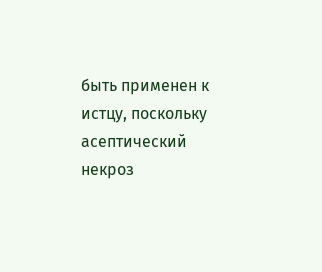быть применен к истцу, поскольку асептический некроз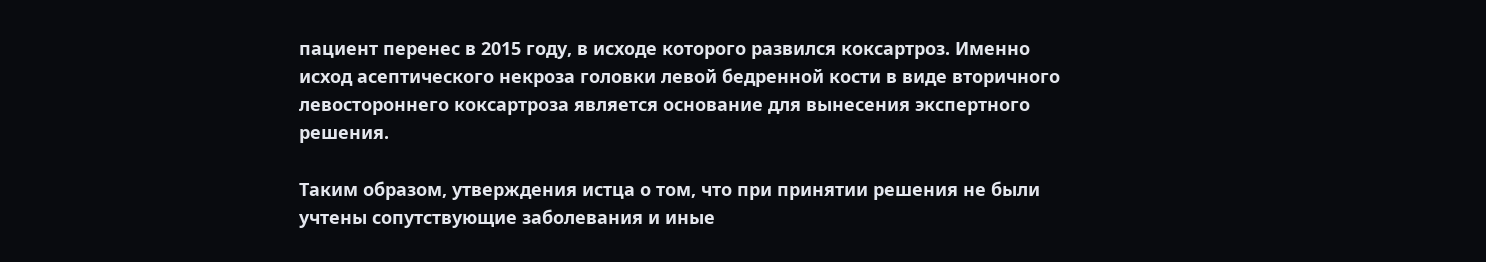пациент перенес в 2015 году, в исходе которого развился коксартроз. Именно исход асептического некроза головки левой бедренной кости в виде вторичного левостороннего коксартроза является основание для вынесения экспертного решения.

Таким образом, утверждения истца о том, что при принятии решения не были учтены сопутствующие заболевания и иные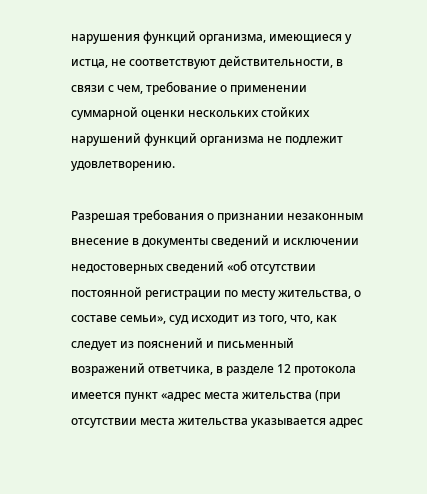нарушения функций организма, имеющиеся у истца, не соответствуют действительности, в связи с чем, требование о применении суммарной оценки нескольких стойких нарушений функций организма не подлежит удовлетворению.

Разрешая требования о признании незаконным внесение в документы сведений и исключении недостоверных сведений «об отсутствии постоянной регистрации по месту жительства, о составе семьи», суд исходит из того, что, как следует из пояснений и письменный возражений ответчика, в разделе 12 протокола имеется пункт «адрес места жительства (при отсутствии места жительства указывается адрес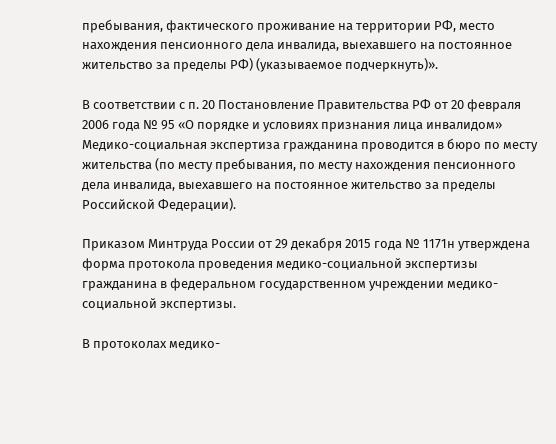пребывания, фактического проживание на территории РФ, место нахождения пенсионного дела инвалида, выехавшего на постоянное жительство за пределы РФ) (указываемое подчеркнуть)».

В соответствии с п. 20 Постановление Правительства РФ от 20 февраля 2006 года № 95 «О порядке и условиях признания лица инвалидом» Медико-социальная экспертиза гражданина проводится в бюро по месту жительства (по месту пребывания, по месту нахождения пенсионного дела инвалида, выехавшего на постоянное жительство за пределы Российской Федерации).

Приказом Минтруда России от 29 декабря 2015 года № 1171н утверждена форма протокола проведения медико-социальной экспертизы гражданина в федеральном государственном учреждении медико-социальной экспертизы.

В протоколах медико-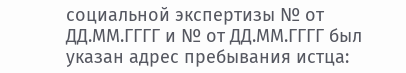социальной экспертизы № от ДД.ММ.ГГГГ и № от ДД.ММ.ГГГГ был указан адрес пребывания истца: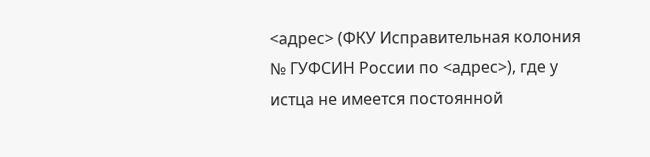<адрес> (ФКУ Исправительная колония № ГУФСИН России по <адрес>), где у истца не имеется постоянной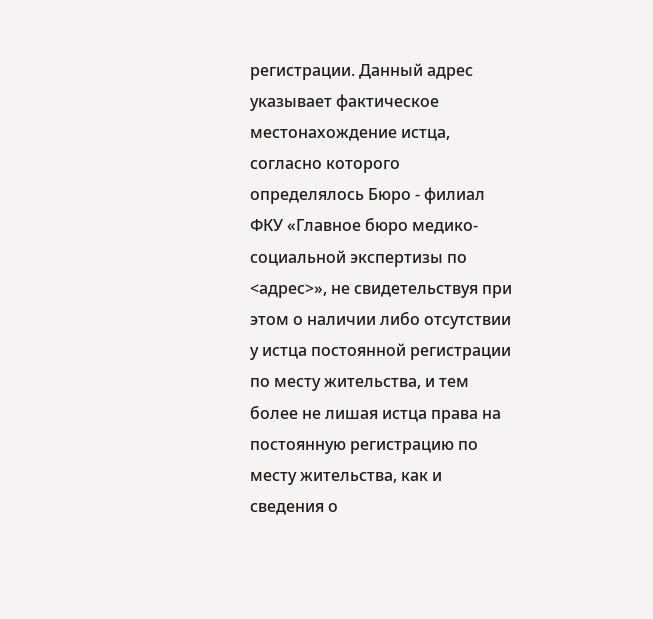регистрации. Данный адрес указывает фактическое местонахождение истца, согласно которого определялось Бюро - филиал ФКУ «Главное бюро медико-социальной экспертизы по <адрес>», не свидетельствуя при этом о наличии либо отсутствии у истца постоянной регистрации по месту жительства, и тем более не лишая истца права на постоянную регистрацию по месту жительства, как и сведения о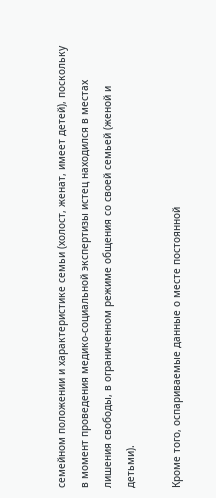семейном положении и характеристике семьи (холост, женат, имеет детей), поскольку в момент проведения медико-социальной экспертизы истец находился в местах лишения свободы, в ограниченном режиме общения со своей семьей (женой и детьми).

Кроме того, оспариваемые данные о месте постоянной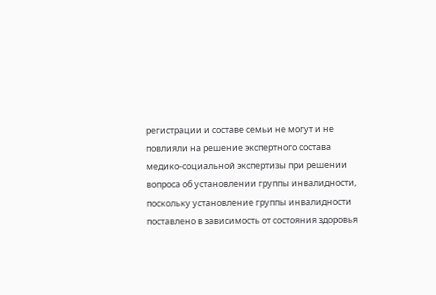регистрации и составе семьи не могут и не повлияли на решение экспертного состава медико-социальной экспертизы при решении вопроса об установлении группы инвалидности, поскольку установление группы инвалидности поставлено в зависимость от состояния здоровья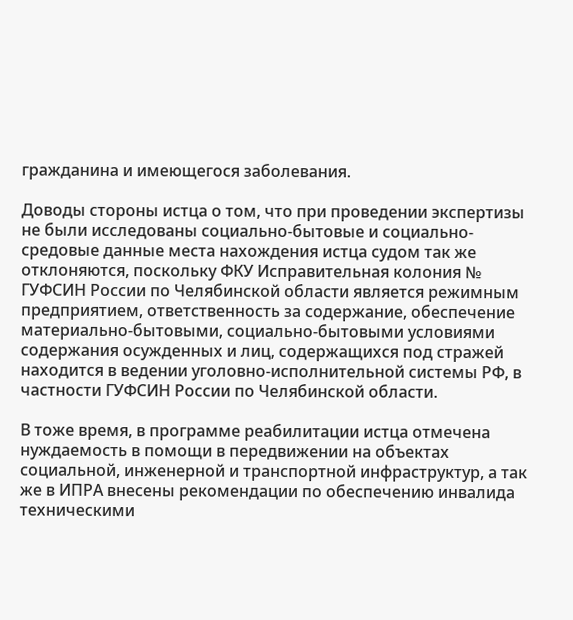гражданина и имеющегося заболевания.

Доводы стороны истца о том, что при проведении экспертизы не были исследованы социально-бытовые и социально-средовые данные места нахождения истца судом так же отклоняются, поскольку ФКУ Исправительная колония № ГУФСИН России по Челябинской области является режимным предприятием, ответственность за содержание, обеспечение материально-бытовыми, социально-бытовыми условиями содержания осужденных и лиц, содержащихся под стражей находится в ведении уголовно-исполнительной системы РФ, в частности ГУФСИН России по Челябинской области.

В тоже время, в программе реабилитации истца отмечена нуждаемость в помощи в передвижении на объектах социальной, инженерной и транспортной инфраструктур, а так же в ИПРА внесены рекомендации по обеспечению инвалида техническими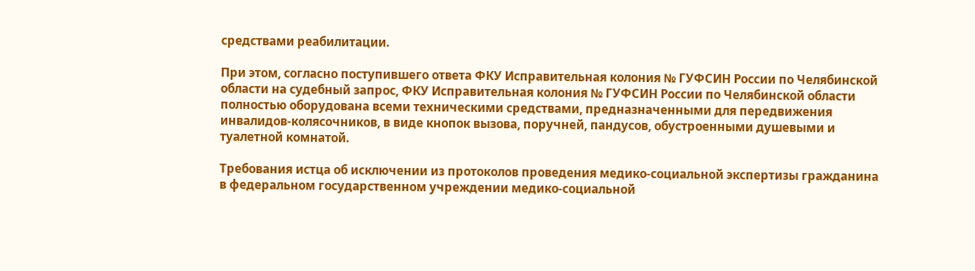средствами реабилитации.

При этом, согласно поступившего ответа ФКУ Исправительная колония № ГУФСИН России по Челябинской области на судебный запрос, ФКУ Исправительная колония № ГУФСИН России по Челябинской области полностью оборудована всеми техническими средствами, предназначенными для передвижения инвалидов-колясочников, в виде кнопок вызова, поручней, пандусов, обустроенными душевыми и туалетной комнатой.

Требования истца об исключении из протоколов проведения медико-социальной экспертизы гражданина в федеральном государственном учреждении медико-социальной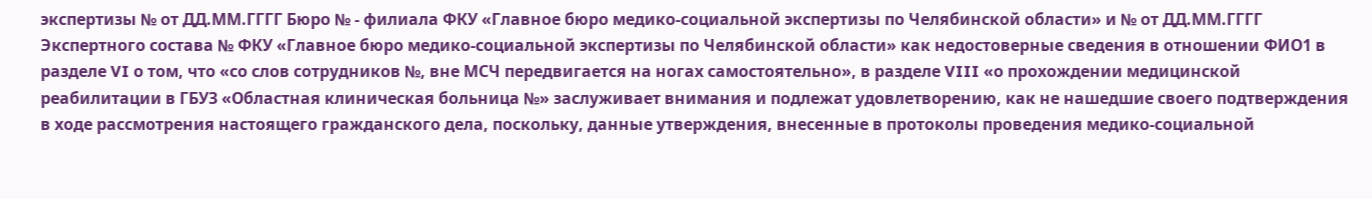экспертизы № от ДД.ММ.ГГГГ Бюро № - филиала ФКУ «Главное бюро медико-социальной экспертизы по Челябинской области» и № от ДД.ММ.ГГГГ Экспертного состава № ФКУ «Главное бюро медико-социальной экспертизы по Челябинской области» как недостоверные сведения в отношении ФИО1 в разделе VI о том, что «со слов сотрудников №, вне МСЧ передвигается на ногах самостоятельно», в разделе VIII «о прохождении медицинской реабилитации в ГБУЗ «Областная клиническая больница №» заслуживает внимания и подлежат удовлетворению, как не нашедшие своего подтверждения в ходе рассмотрения настоящего гражданского дела, поскольку, данные утверждения, внесенные в протоколы проведения медико-социальной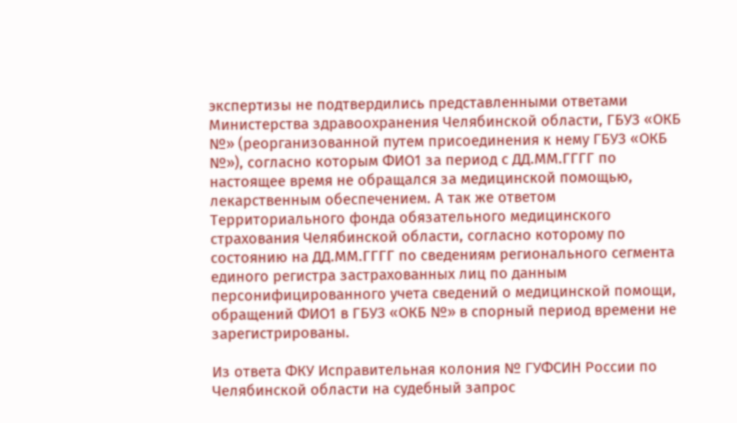экспертизы не подтвердились представленными ответами Министерства здравоохранения Челябинской области, ГБУЗ «ОКБ №» (реорганизованной путем присоединения к нему ГБУЗ «ОКБ №»), согласно которым ФИО1 за период с ДД.ММ.ГГГГ по настоящее время не обращался за медицинской помощью, лекарственным обеспечением. А так же ответом Территориального фонда обязательного медицинского страхования Челябинской области, согласно которому по состоянию на ДД.ММ.ГГГГ по сведениям регионального сегмента единого регистра застрахованных лиц по данным персонифицированного учета сведений о медицинской помощи, обращений ФИО1 в ГБУЗ «ОКБ №» в спорный период времени не зарегистрированы.

Из ответа ФКУ Исправительная колония № ГУФСИН России по Челябинской области на судебный запрос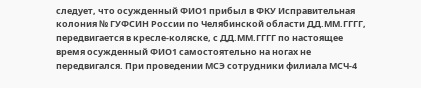следует, что осужденный ФИО1 прибыл в ФКУ Исправительная колония № ГУФСИН России по Челябинской области ДД.ММ.ГГГГ, передвигается в кресле-коляске, с ДД.ММ.ГГГГ по настоящее время осужденный ФИО1 самостоятельно на ногах не передвигался. При проведении МСЭ сотрудники филиала МСЧ-4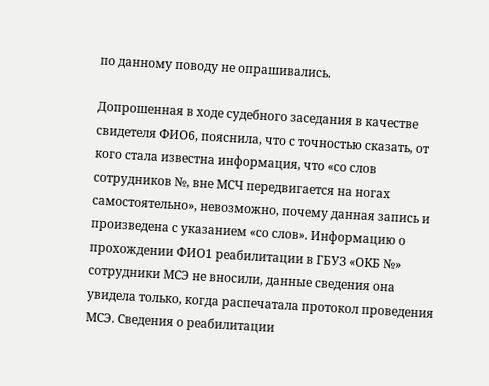по данному поводу не опрашивались.

Допрошенная в ходе судебного заседания в качестве свидетеля ФИО6, пояснила, что с точностью сказать, от кого стала известна информация, что «со слов сотрудников №, вне МСЧ передвигается на ногах самостоятельно», невозможно, почему данная запись и произведена с указанием «со слов». Информацию о прохождении ФИО1 реабилитации в ГБУЗ «ОКБ №» сотрудники МСЭ не вносили, данные сведения она увидела только, когда распечатала протокол проведения МСЭ. Сведения о реабилитации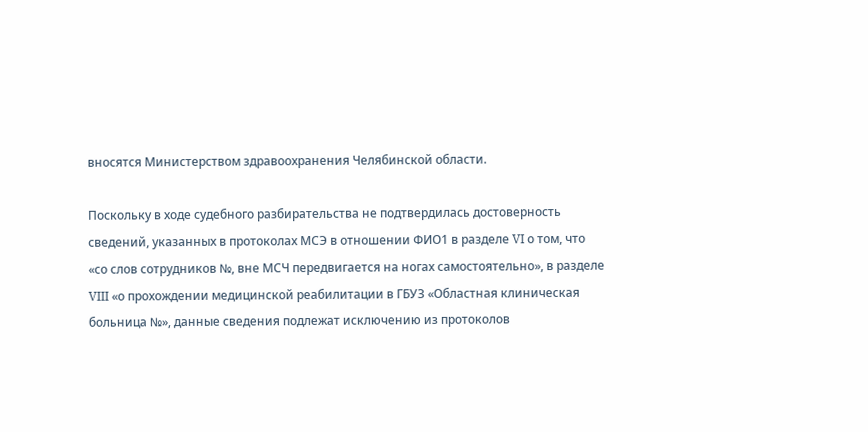вносятся Министерством здравоохранения Челябинской области.

Поскольку в ходе судебного разбирательства не подтвердилась достоверность сведений, указанных в протоколах МСЭ в отношении ФИО1 в разделе VI о том, что «со слов сотрудников №, вне МСЧ передвигается на ногах самостоятельно», в разделе VIII «о прохождении медицинской реабилитации в ГБУЗ «Областная клиническая больница №», данные сведения подлежат исключению из протоколов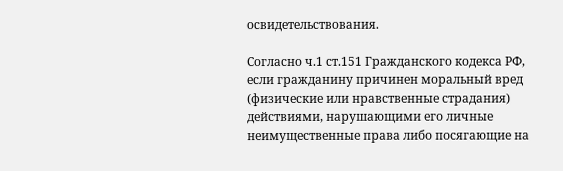освидетельствования.

Согласно ч.1 ст.151 Гражданского кодекса РФ, если гражданину причинен моральный вред (физические или нравственные страдания) действиями, нарушающими его личные неимущественные права либо посягающие на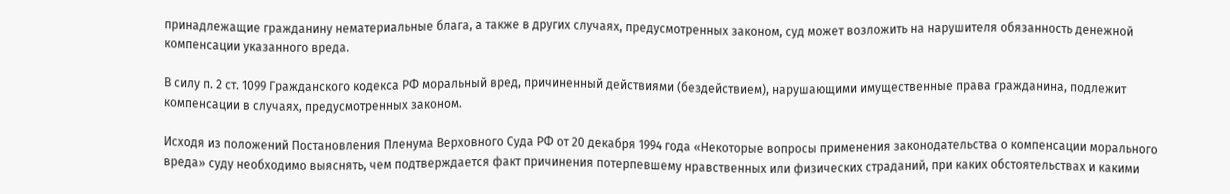принадлежащие гражданину нематериальные блага, а также в других случаях, предусмотренных законом, суд может возложить на нарушителя обязанность денежной компенсации указанного вреда.

В силу п. 2 ст. 1099 Гражданского кодекса РФ моральный вред, причиненный действиями (бездействием), нарушающими имущественные права гражданина, подлежит компенсации в случаях, предусмотренных законом.

Исходя из положений Постановления Пленума Верховного Суда РФ от 20 декабря 1994 года «Некоторые вопросы применения законодательства о компенсации морального вреда» суду необходимо выяснять, чем подтверждается факт причинения потерпевшему нравственных или физических страданий, при каких обстоятельствах и какими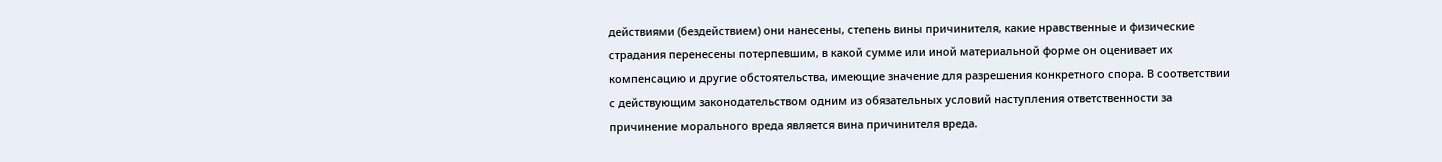действиями (бездействием) они нанесены, степень вины причинителя, какие нравственные и физические страдания перенесены потерпевшим, в какой сумме или иной материальной форме он оценивает их компенсацию и другие обстоятельства, имеющие значение для разрешения конкретного спора. В соответствии с действующим законодательством одним из обязательных условий наступления ответственности за причинение морального вреда является вина причинителя вреда.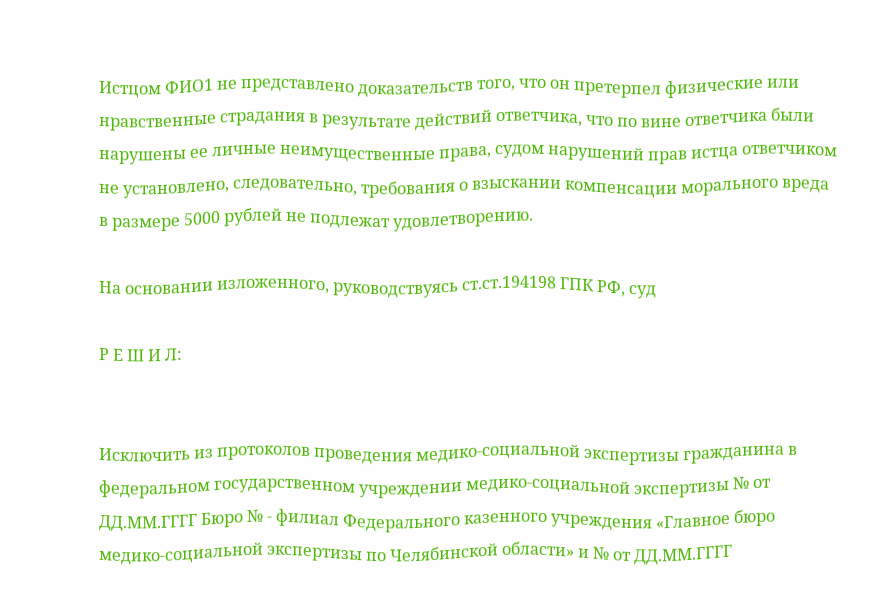Истцом ФИО1 не представлено доказательств того, что он претерпел физические или нравственные страдания в результате действий ответчика, что по вине ответчика были нарушены ее личные неимущественные права, судом нарушений прав истца ответчиком не установлено, следовательно, требования о взыскании компенсации морального вреда в размере 5000 рублей не подлежат удовлетворению.

На основании изложенного, руководствуясь ст.ст.194198 ГПК РФ, суд

Р Е Ш И Л:


Исключить из протоколов проведения медико-социальной экспертизы гражданина в федеральном государственном учреждении медико-социальной экспертизы № от ДД.ММ.ГГГГ Бюро № - филиал Федерального казенного учреждения «Главное бюро медико-социальной экспертизы по Челябинской области» и № от ДД.ММ.ГГГГ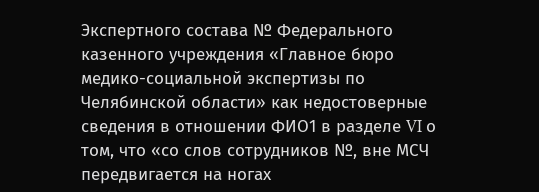Экспертного состава № Федерального казенного учреждения «Главное бюро медико-социальной экспертизы по Челябинской области» как недостоверные сведения в отношении ФИО1 в разделе VI о том, что «со слов сотрудников №, вне МСЧ передвигается на ногах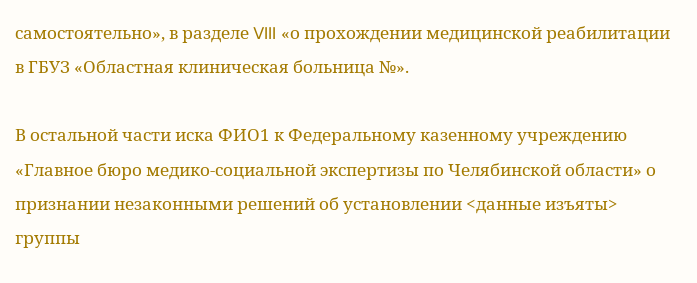самостоятельно», в разделе VIII «о прохождении медицинской реабилитации в ГБУЗ «Областная клиническая больница №».

В остальной части иска ФИО1 к Федеральному казенному учреждению «Главное бюро медико-социальной экспертизы по Челябинской области» о признании незаконными решений об установлении <данные изъяты> группы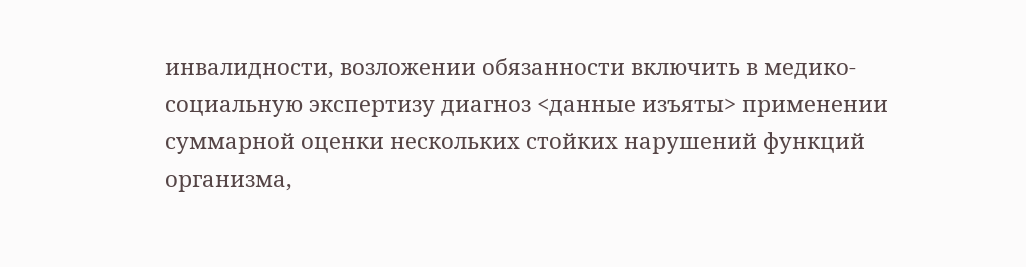инвалидности, возложении обязанности включить в медико-социальную экспертизу диагноз <данные изъяты> применении суммарной оценки нескольких стойких нарушений функций организма,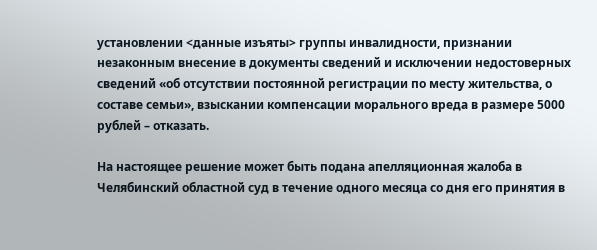установлении <данные изъяты> группы инвалидности, признании незаконным внесение в документы сведений и исключении недостоверных сведений «об отсутствии постоянной регистрации по месту жительства, о составе семьи», взыскании компенсации морального вреда в размере 5000 рублей – отказать.

На настоящее решение может быть подана апелляционная жалоба в Челябинский областной суд в течение одного месяца со дня его принятия в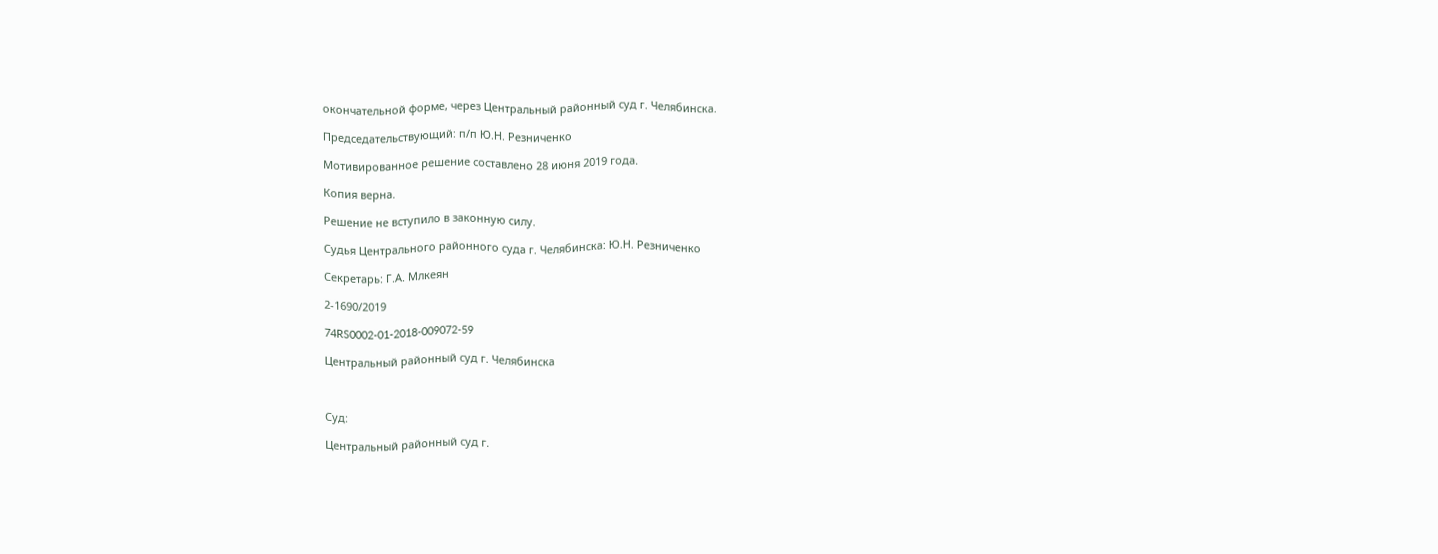окончательной форме, через Центральный районный суд г. Челябинска.

Председательствующий: п/п Ю.Н. Резниченко

Мотивированное решение составлено 28 июня 2019 года.

Копия верна.

Решение не вступило в законную силу.

Судья Центрального районного суда г. Челябинска: Ю.Н. Резниченко

Секретарь: Г.А. Млкеян

2-1690/2019

74RS0002-01-2018-009072-59

Центральный районный суд г. Челябинска



Суд:

Центральный районный суд г.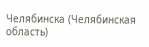Челябинска (Челябинская область)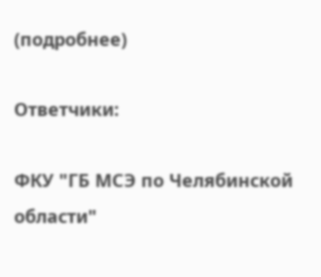(подробнее)

Ответчики:

ФКУ "ГБ МСЭ по Челябинской области"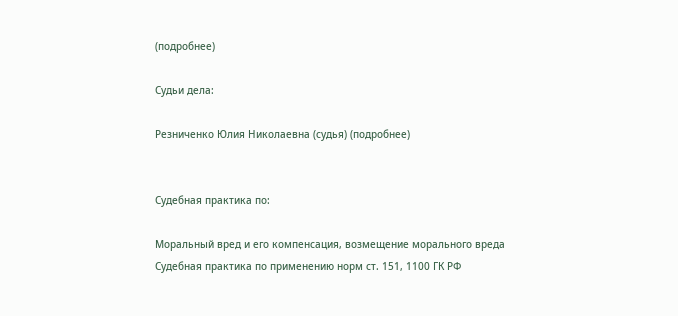(подробнее)

Судьи дела:

Резниченко Юлия Николаевна (судья) (подробнее)


Судебная практика по:

Моральный вред и его компенсация, возмещение морального вреда
Судебная практика по применению норм ст. 151, 1100 ГК РФ